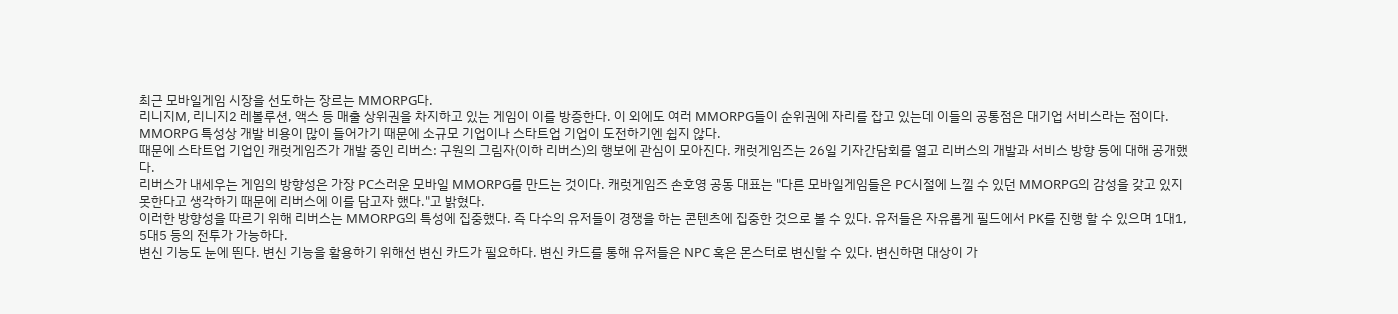최근 모바일게임 시장을 선도하는 장르는 MMORPG다.
리니지M, 리니지2 레볼루션, 액스 등 매출 상위권을 차지하고 있는 게임이 이를 방증한다. 이 외에도 여러 MMORPG들이 순위권에 자리를 잡고 있는데 이들의 공통점은 대기업 서비스라는 점이다. MMORPG 특성상 개발 비용이 많이 들어가기 때문에 소규모 기업이나 스타트업 기업이 도전하기엔 쉽지 않다.
때문에 스타트업 기업인 캐럿게임즈가 개발 중인 리버스: 구원의 그림자(이하 리버스)의 행보에 관심이 모아진다. 캐럿게임즈는 26일 기자간담회를 열고 리버스의 개발과 서비스 방향 등에 대해 공개했다.
리버스가 내세우는 게임의 방향성은 가장 PC스러운 모바일 MMORPG를 만드는 것이다. 캐럿게임즈 손호영 공동 대표는 "다른 모바일게임들은 PC시절에 느낄 수 있던 MMORPG의 감성을 갖고 있지 못한다고 생각하기 때문에 리버스에 이를 담고자 했다."고 밝혔다.
이러한 방향성을 따르기 위해 리버스는 MMORPG의 특성에 집중했다. 즉 다수의 유저들이 경쟁을 하는 콘텐츠에 집중한 것으로 볼 수 있다. 유저들은 자유롭게 필드에서 PK를 진행 할 수 있으며 1대1, 5대5 등의 전투가 가능하다.
변신 기능도 눈에 띈다. 변신 기능을 활용하기 위해선 변신 카드가 필요하다. 변신 카드를 통해 유저들은 NPC 혹은 몬스터로 변신할 수 있다. 변신하면 대상이 가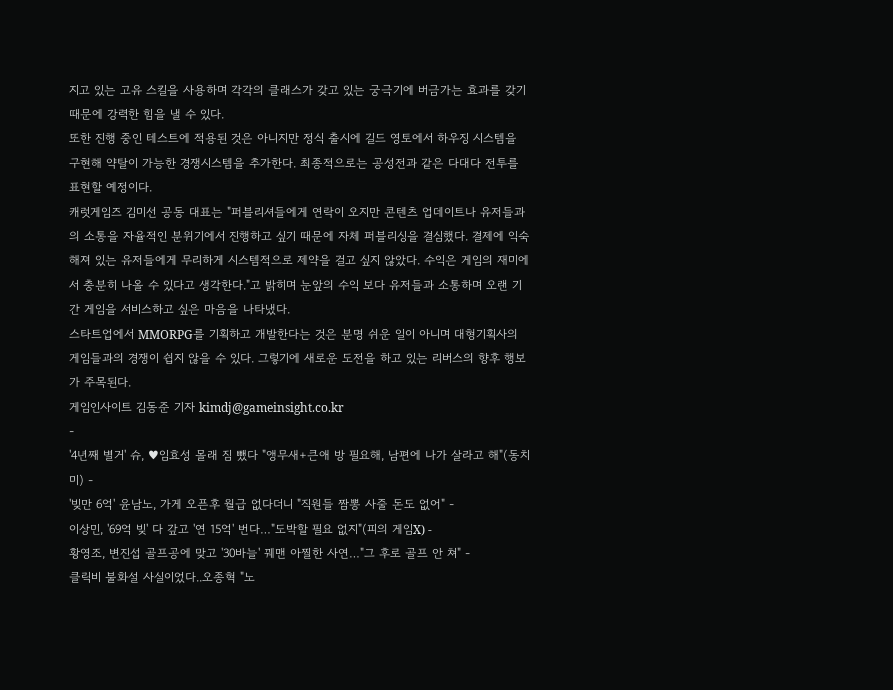지고 있는 고유 스킬을 사용하며 각각의 클래스가 갖고 있는 궁극기에 버금가는 효과를 갖기 때문에 강력한 힘을 낼 수 있다.
또한 진행 중인 테스트에 적용된 것은 아니지만 정식 출시에 길드 영토에서 하우징 시스템을 구현해 약탈이 가능한 경쟁시스템을 추가한다. 최종적으로는 공성전과 같은 다대다 전투를 표현할 예정이다.
캐럿게임즈 김미선 공동 대표는 "퍼블리셔들에게 연락이 오지만 콘텐츠 업데이트나 유저들과의 소통을 자율적인 분위기에서 진행하고 싶기 때문에 자체 퍼블리싱을 결심했다. 결제에 익숙해져 있는 유저들에게 무리하게 시스템적으로 제약을 걸고 싶지 않았다. 수익은 게임의 재미에서 충분히 나올 수 있다고 생각한다."고 밝히며 눈앞의 수익 보다 유저들과 소통하며 오랜 기간 게임을 서비스하고 싶은 마음을 나타냈다.
스타트업에서 MMORPG를 기획하고 개발한다는 것은 분명 쉬운 일이 아니며 대형기획사의 게임들과의 경쟁이 쉽지 않을 수 있다. 그렇기에 새로운 도전을 하고 있는 리버스의 향후 행보가 주목된다.
게임인사이트 김동준 기자 kimdj@gameinsight.co.kr
-
'4년째 별거' 슈, ♥임효성 몰래 짐 뺐다 "앵무새+큰애 방 필요해, 남편에 나가 살라고 해"(동치미) -
'빚만 6억' 윤남노, 가게 오픈후 월급 없다더니 "직원들 짬뽕 사줄 돈도 없어" -
이상민, '69억 빚' 다 갚고 '연 15억' 번다…"도박할 필요 없지"(피의 게임X) -
황영조, 변진섭 골프공에 맞고 '30바늘' 꿰맨 아찔한 사연…"그 후로 골프 안 쳐" -
클릭비 불화설 사실이었다..오종혁 "노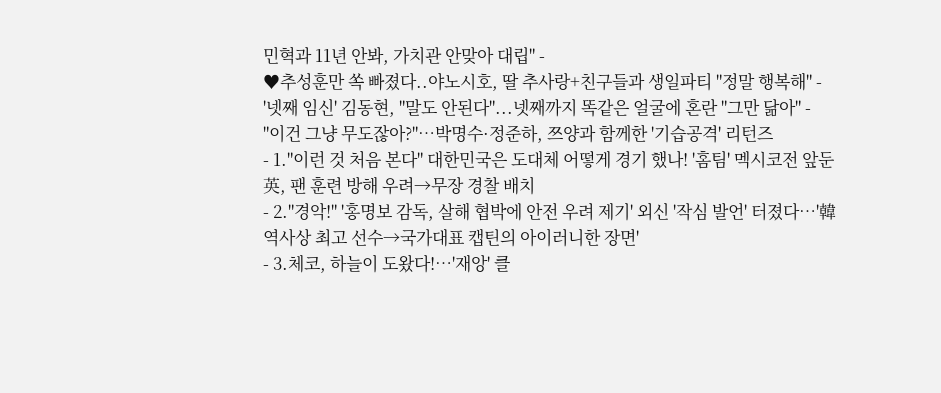민혁과 11년 안봐, 가치관 안맞아 대립" -
♥추성훈만 쏙 빠졌다..야노시호, 딸 추사랑+친구들과 생일파티 "정말 행복해" -
'넷째 임신' 김동현, "말도 안된다"...넷째까지 똑같은 얼굴에 혼란 "그만 닮아" -
"이건 그냥 무도잖아?"…박명수·정준하, 쯔양과 함께한 '기습공격' 리턴즈
- 1."이런 것 처음 본다" 대한민국은 도대체 어떻게 경기 했나! '홈팀' 멕시코전 앞둔 英, 팬 훈련 방해 우려→무장 경찰 배치
- 2."경악!" '홍명보 감독, 살해 협박에 안전 우려 제기' 외신 '작심 발언' 터졌다…'韓 역사상 최고 선수→국가대표 캡틴의 아이러니한 장면'
- 3.체코, 하늘이 도왔다!…'재앙' 클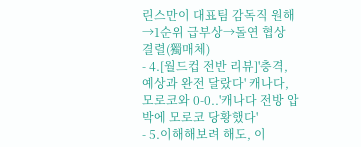린스만이 대표팀 감독직 원해→1순위 급부상→돌연 협상 결렬(獨매체)
- 4.[월드컵 전반 리뷰]'충격, 예상과 완전 달랐다' 캐나다, 모로코와 0-0..'캐나다 전방 압박에 모로코 당황했다'
- 5.이해해보려 해도, 이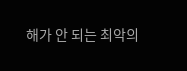해가 안 되는 최악의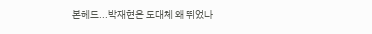본헤드...박재현은 도대체 왜 뛰었나